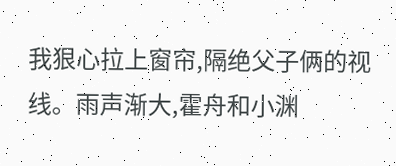我狠心拉上窗帘,隔绝父子俩的视线。雨声渐大,霍舟和小渊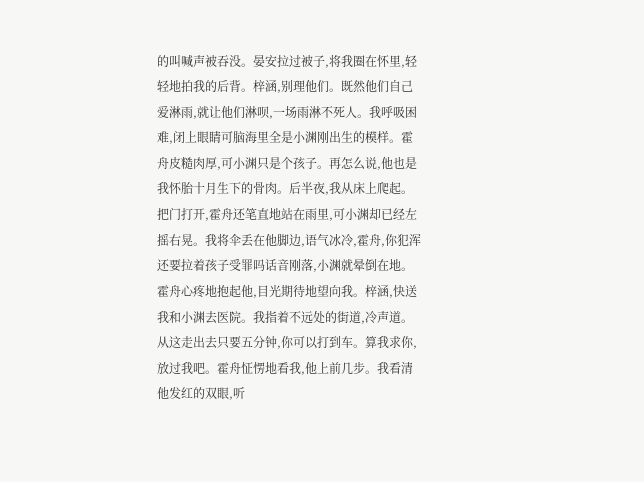的叫喊声被吞没。晏安拉过被子,将我圈在怀里,轻轻地拍我的后背。梓涵,别理他们。既然他们自己爱淋雨,就让他们淋呗,一场雨淋不死人。我呼吸困难,闭上眼睛可脑海里全是小渊刚出生的模样。霍舟皮糙肉厚,可小渊只是个孩子。再怎么说,他也是我怀胎十月生下的骨肉。后半夜,我从床上爬起。把门打开,霍舟还笔直地站在雨里,可小渊却已经左摇右晃。我将伞丢在他脚边,语气冰冷,霍舟,你犯浑还要拉着孩子受罪吗话音刚落,小渊就晕倒在地。霍舟心疼地抱起他,目光期待地望向我。梓涵,快送我和小渊去医院。我指着不远处的街道,冷声道。从这走出去只要五分钟,你可以打到车。算我求你,放过我吧。霍舟怔愣地看我,他上前几步。我看清他发红的双眼,听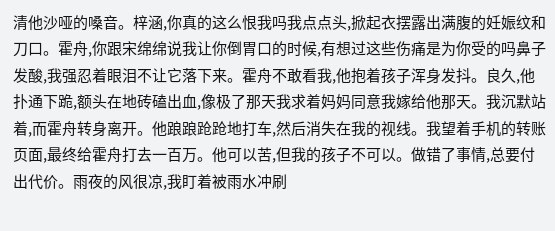清他沙哑的嗓音。梓涵,你真的这么恨我吗我点点头,掀起衣摆露出满腹的妊娠纹和刀口。霍舟,你跟宋绵绵说我让你倒胃口的时候,有想过这些伤痛是为你受的吗鼻子发酸,我强忍着眼泪不让它落下来。霍舟不敢看我,他抱着孩子浑身发抖。良久,他扑通下跪,额头在地砖磕出血,像极了那天我求着妈妈同意我嫁给他那天。我沉默站着,而霍舟转身离开。他踉踉跄跄地打车,然后消失在我的视线。我望着手机的转账页面,最终给霍舟打去一百万。他可以苦,但我的孩子不可以。做错了事情,总要付出代价。雨夜的风很凉,我盯着被雨水冲刷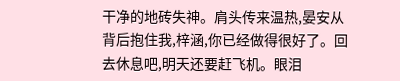干净的地砖失神。肩头传来温热,晏安从背后抱住我,梓涵,你已经做得很好了。回去休息吧,明天还要赶飞机。眼泪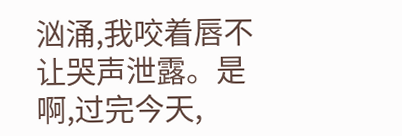汹涌,我咬着唇不让哭声泄露。是啊,过完今天,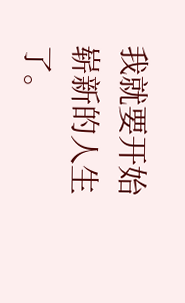我就要开始崭新的人生了。